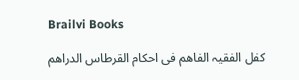Brailvi Books

کفل الفقیہ الفاھم فی احکام القرطاس الدراھم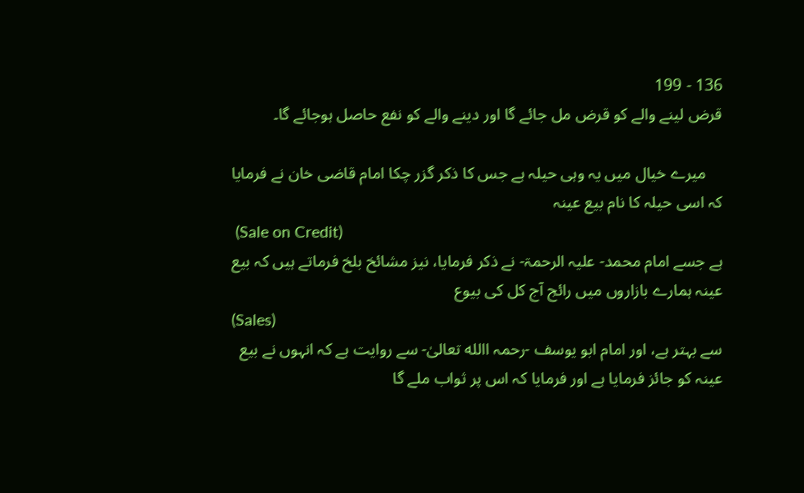136 - 199
قرض لینے والے کو قرض مل جائے گا اور دینے والے کو نفع حاصل ہوجائے گا۔

    میرے خیال میں یہ وہی حیلہ ہے جس کا ذکر گزر چکا امام قاضی خان نے فرمایا کہ اسی حیلہ کا نام بیع عینہ
 (Sale on Credit)
ہے جسے امام محمد- علیہ الرحمۃ- نے ذکر فرمایا، نیز مشائخ بلخ فرماتے ہیں کہ بیع عینہ ہمارے بازاروں میں رائج آج کل کی بیوع
(Sales)
سے بہتر ہے، اور امام ابو یوسف -رحمہ االله تعالیٰ- سے روایت ہے کہ انہوں نے بیع عینہ کو جائز فرمایا ہے اور فرمایا کہ اس پر ثواب ملے گا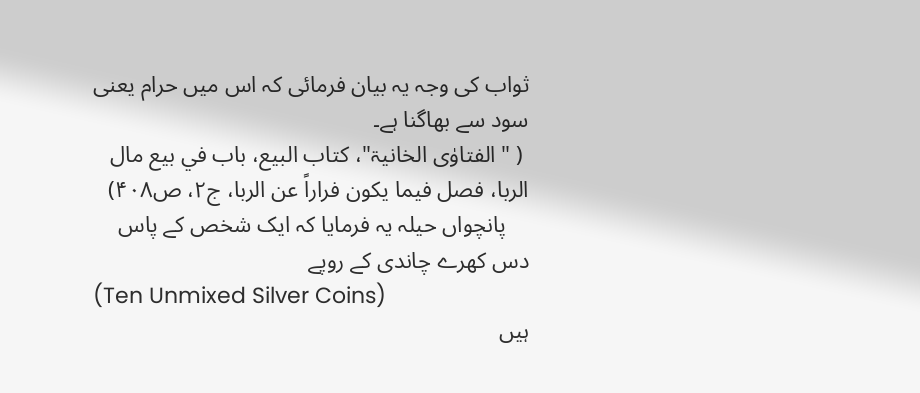ثواب کی وجہ یہ بیان فرمائی کہ اس میں حرام یعنی سود سے بھاگنا ہے۔
 ( " الفتاوٰی الخانیۃ"، کتاب البیع، باب في بیع مال الربا، فصل فیما یکون فراراً عن الربا، ج۲، ص۴۰۸)
    پانچواں حیلہ یہ فرمایا کہ ایک شخص کے پاس دس کھرے چاندی کے روپے
(Ten Unmixed Silver Coins)
ہیں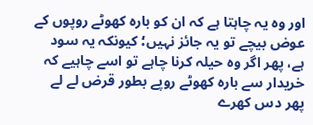اور وہ یہ چاہتا ہے کہ ان کو بارہ کھوٹے روپوں کے عوض بیچے تو یہ جائز نہیں؛ کیونکہ یہ سود ہے، پھر اگر وہ حیلہ کرنا چاہے تو اسے چاہیے کہ خریدار سے بارہ کھوٹے روپے بطور قرض لے لے پھر دس کھرے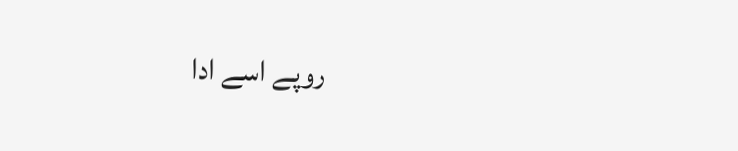روپے اسے ادا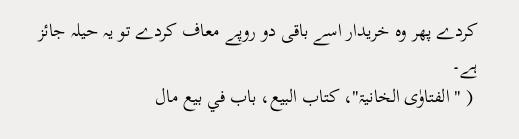کردے پھر وہ خریدار اسے باقی دو روپے معاف کردے تو یہ حیلہ جائز ہے۔
 ( " الفتاوٰی الخانیۃ"، کتاب البیع، باب في بیع مال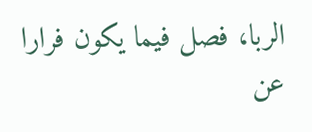الربا، فصل فیما یکون فرارا عن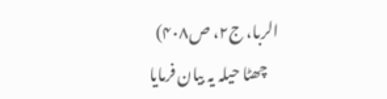الربا، ج۲، ص۴۰۸)
    چھٹا حیلہ یہ بیان فرمایا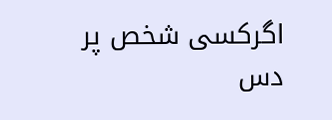اگرکسی شخص پر دس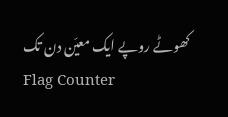کھوٹے روپے ایک معیّن دن تک
Flag Counter